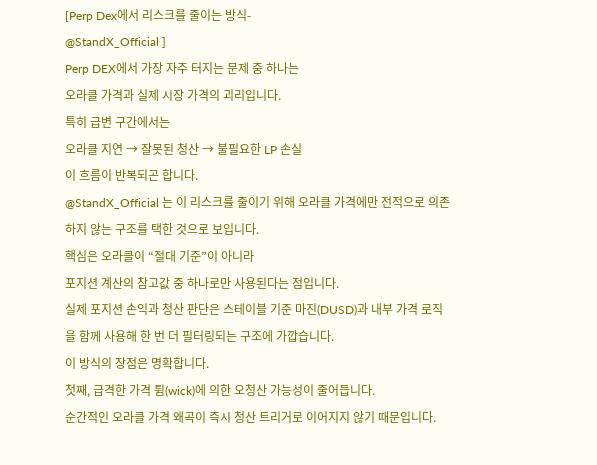[Perp Dex에서 리스크를 줄이는 방식-
@StandX_Official ]
Perp DEX에서 가장 자주 터지는 문제 중 하나는
오라클 가격과 실제 시장 가격의 괴리입니다.
특히 급변 구간에서는
오라클 지연 → 잘못된 청산 → 불필요한 LP 손실
이 흐름이 반복되곤 합니다.
@StandX_Official 는 이 리스크를 줄이기 위해 오라클 가격에만 전적으로 의존하지 않는 구조를 택한 것으로 보입니다.
핵심은 오라클이 “절대 기준”이 아니라
포지션 계산의 참고값 중 하나로만 사용된다는 점입니다.
실제 포지션 손익과 청산 판단은 스테이블 기준 마진(DUSD)과 내부 가격 로직을 함께 사용해 한 번 더 필터링되는 구조에 가깝습니다.
이 방식의 장점은 명확합니다.
첫째, 급격한 가격 튐(wick)에 의한 오청산 가능성이 줄어듭니다.
순간적인 오라클 가격 왜곡이 즉시 청산 트리거로 이어지지 않기 때문입니다.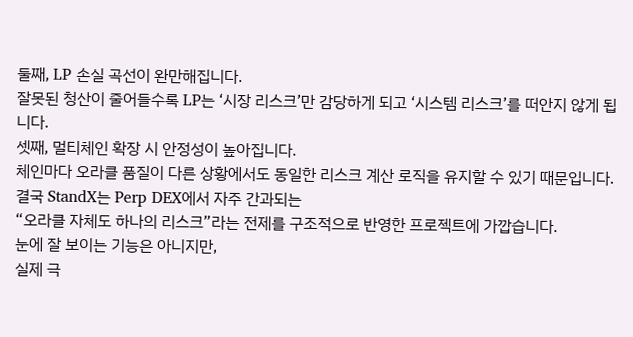둘째, LP 손실 곡선이 완만해집니다.
잘못된 청산이 줄어들수록 LP는 ‘시장 리스크’만 감당하게 되고 ‘시스템 리스크’를 떠안지 않게 됩니다.
셋째, 멀티체인 확장 시 안정성이 높아집니다.
체인마다 오라클 품질이 다른 상황에서도 동일한 리스크 계산 로직을 유지할 수 있기 때문입니다.
결국 StandX는 Perp DEX에서 자주 간과되는
“오라클 자체도 하나의 리스크”라는 전제를 구조적으로 반영한 프로젝트에 가깝습니다.
눈에 잘 보이는 기능은 아니지만,
실제 극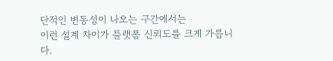단적인 변동성이 나오는 구간에서는
이런 설계 차이가 플랫폼 신뢰도를 크게 가릅니다.